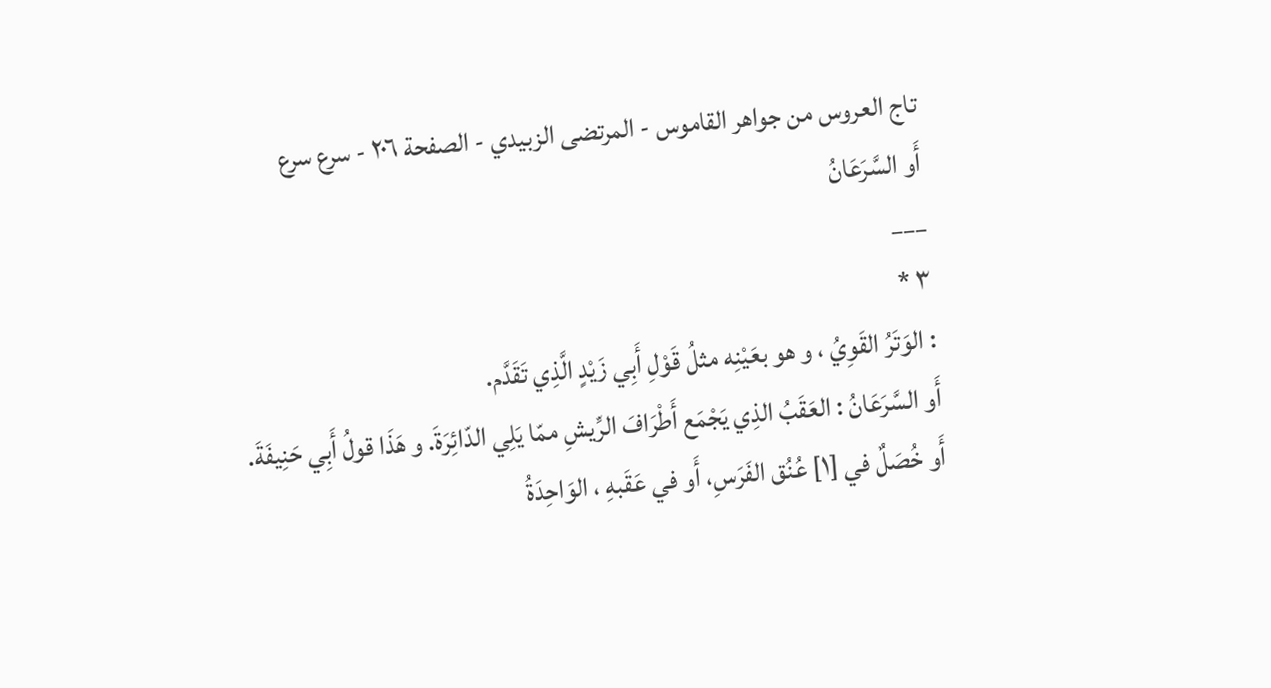تاج العروس من جواهر القاموس - المرتضى الزبيدي - الصفحة ٢٠٦ - سرع سرع
أَو السَّرَعَانُ
___
٣ *
: الوَتَرُ القَوِيُ ، و هو بعَيْنِه مثلُ قَوْلِ أَبِي زَيْدٍ الَّذِي تَقَدَّم.
أَو السَّرَعَانُ : العَقَبُ الذِي يَجْمَع أَطْرَافَ الرِّيشِ ممّا يَلِي الدّائِرَةَ. و هَذَا قولُ أَبِي حَنِيفَةَ.
أَو خُصَلٌ في [١] عُنُق الفَرَسِ، أَو في عَقَبهِ ، الوَاحِدَةُ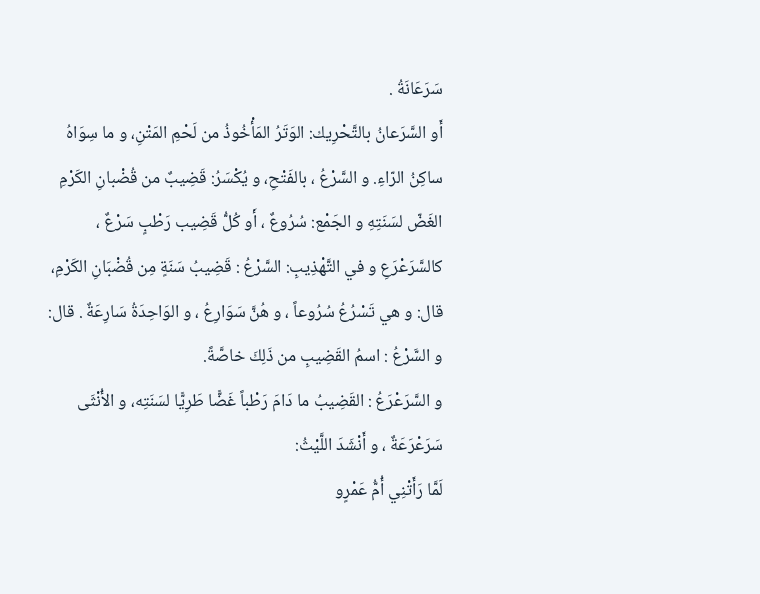سَرَعَانَةُ .
أَو السَّرَعانُ بالتَّحْرِيك: الوَتَرُ المَأْخُوذُ من لَحْمِ المَتْنِ، و ما سِوَاهُ ساكِنُ الرّاءِ. و السَّرْعُ ، بالفَتْحِ، و يُكْسَرُ: قَضِيبٌ من قُضْبانِ الكَرْمِ الغَضّ لسَنَتِهِ و الجَمْع: سُرُوعٌ ، أَو كُلُّ قَضِيب رَطْبٍ سَرْعٌ ، كالسَّرَعْرَعِ و في التَّهْذِيبِ: السَّرْعُ : قَضِيبُ سَنَةٍ مِن قُضْبَانِ الكَرْمِ، قال: و هي تَسْرُعُ سُرُوعاً ، و هُنَّ سَوَارِعُ ، و الوَاحِدَةُ سَارِعَةٌ . قال: و السَّرْعُ : اسمُ القَضِيبِ من ذَلِكَ خاصَّةً.
و السَّرَعْرَعُ : القَضِيبُ ما دَامَ رَطْباً غَضًّا طَرِيًّا لسَنَتِه، و الأُنْثَى سَرَعْرَعَةٌ ، و أَنْشَدَ اللَّيْثُ:
لَمَّا رَأَتْنِي أُمُّ عَمْرٍو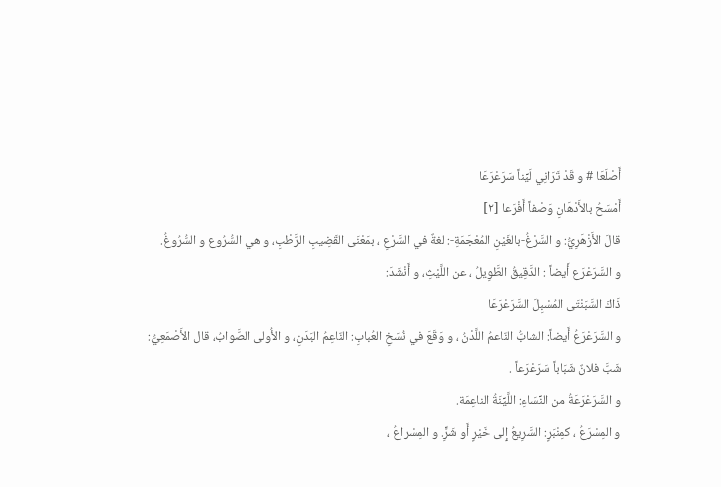أَصْلَعَا # و قَدْ تَرَانِي لَيِّناً سَرَعْرَعَا
أَمْسَحُ بالأَدْهَانِ وَصْفاً أَفْرَعا [٢]
قالَ الأَزْهَرِيُّ: و السَّرْغُ-بالغَيْنِ المُعْجَمَةِ-: لغةٌ في السَّرْعِ ، بمَعْنَى القَضِيبِ الرَّطْبِ، و هي السُّرُوع و السُّرُوغُ.
و السَّرَعْرَع أَيضاً : الدَّقِيقُ الطَّوِيلُ ، عن اللَّيْثِ، و أَنْشَدَ:
ذَاكَ السَّبَنْتَى المُسْبِلَ السَّرَعْرَعَا
و السَّرَعْرَعُ أَيضاً: الشابُّ النّاعمُ اللَّدْنُ ، و وَقَعَ في نُسَخِ العُبابِ: النّاعِمُ البَدَنِ، و الأُولى الصَّوابُ، قال الأَصْمَعِيُّ:
شَبَّ فلانٌ شَبَاباً سَرَعْرَعاً .
و السَّرَعْرَعَةُ من النِّسَاءِ: اللَّيِّنَةُ الناعِمَة.
و المِسْرَعُ ، كمِنْبَرٍ: السَّرِيعُ إِلى خَيْرٍ أَو شَرٍِّ. و المِسْراعُ ،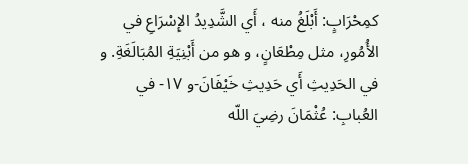كمِحْرَابٍ: أَبْلَغُ منه ، أَي الشَّدِيدُ الإِسْرَاعِ في الأُمُورِ، مثل مِطْعَانٍ، و هو من أَبْنِيَةِ المُبَالَغَةِ. و في الحَدِيثِ أَي حَدِيثِ خَيْفَانَ-و ١٧- في العُبابِ: عُثْمَانَ رضِيَ اللّه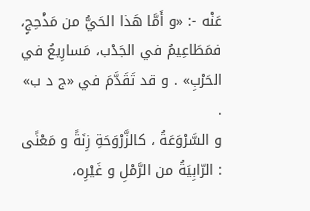عَنْه -: «و أَمَّا هَذا الحَيُّ من مَذْحِجٍ، فمَطَاعِيمُ في الجَدْب، مَسارِيعُ في الحَرْبِ» . و قد تَقَدَّمَ في «ج د ب» .
و السَّرْوَعَةُ ، كالزَّرْوَحَةِ زِنَةً و مَعْنًى : الرّابِيَةُ من الرَّمْلِ و غَيْرِه،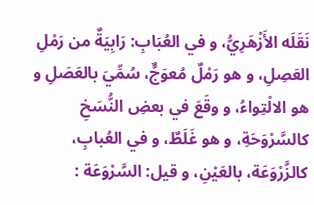نَقَلَه الأَزْهَرِيُّ، و في العُبَابِ: رَابِيَةٌ من رَمْلِ العَصِلِ، و هو رَمْلٌ مُعوَجٌّ، سُمِّيَ بالعَصَلِ و هو الالْتِواءُ، و وقَعَ في بعضِ النُّسَخِ كالسَّرْوَحَةِ، و هو غَلَطٌ، و في العُبابِ، كالزَّرْوَعَة، بالعَيْنِ، و قيل: السَّرْوَعَة :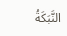النَّبَكَةُ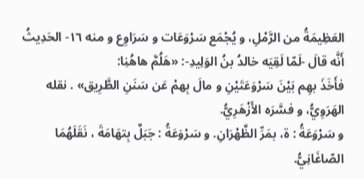العَظِيمَةُ من الرَّمْلِ، و يُجْمَع سَرْوَعَات و سَرَاوِع و منه ١٦- الحَدِيثُ أَنَّه قالَ -لَمّا لَقِيَه خالدُ بنُ الوَلِيدِ-: «هَلُمَّ هاهُنِا:
فأَخَذَ بهِم بَيْنَ سَرْوَعَتَيْنِ و مالَ بِهمْ عَن سَنَنِ الطَّرِيق» . نقله الهَرَوِيُّ، و فسَّرَه الأَزْهَرِيُّ.
و سَرْوَعَةُ : ة، بمَرِّ الظَّهْرَانِ. و سَرْوَعَةُ : جَبَلٌ بِتهَامَةَ ، نَقَلَهُمَا الصّاغَانِيُّ.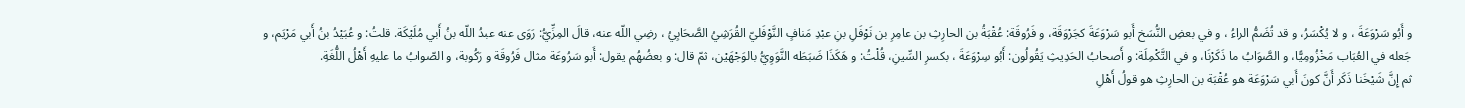و أَبُو سَرْوَعَةَ ، و لا يُكْسَرُ، و قد تُضَمُّ الراءُ ، و في بعضِ النُّسَخ أَبو سَرْوَعَةَ كجَرْوَقَة، و فَرُوقَة: عُقْبَةُ بن الحارِثِ بن عامِرِ بن نَوْفَلِ بنِ عبْدِ مَنافٍ النَّوْفَليّ القُرَشِيُ الصَّحَابِيُ ، رضِي اللّه عنه، قالَ المِزِّيُّ: رَوَى عنه عبدُ اللّه بنُ أَبي مُلَيْكَة. قلتُ: و عُبَيْدُ بنُ أَبي مَرْيَم، و جَعله في العُبَاب مَخْزُومِيًّا، و الصَّوَابُ ما ذَكَرْنَا، و في التَّكْمِلَة: و أَصحابُ الحَدِيثِ يَقُولُون: أَبُو سِرْوَعَةَ ، بكسرِ السِّينِ، قُلْتُ: و هَكَذَا ضَبَطَه النَّوَوِيُّ بالوَجْهَيْن، ثمّ قال: و بعضُهُم يقول: أَبو سَرُوعَة مثال فَرُوقَة و رَكُوبة، و الصّوابُ ما عليهِ أَهْلُ اللُّغَةِ.
ثم إِنَّ شَيْخَنا ذَكَر أَنَّ كونَ أَبي سَرْوَعَة هو عُقْبَة بن الحارِثِ هو قولُ أَهْلِ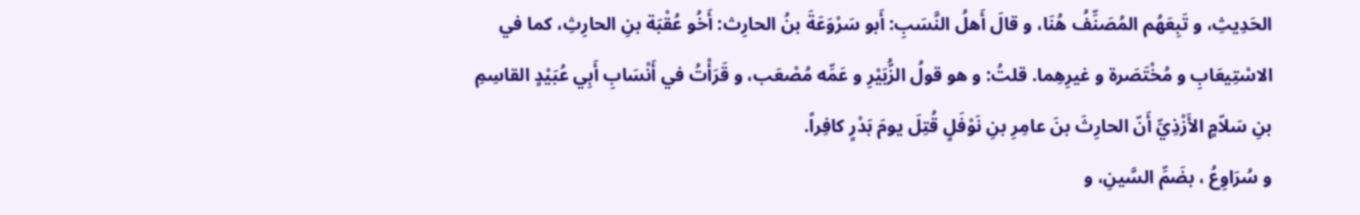الحَدِيثِ، و تَبِعَهُم المُصَنِّفُ هُنَا، و قالَ أَهلُ النَّسَبِ: أَبو سَرْوَعَةَ بنُ الحارِث: أَخُو عُقْبَة بنِ الحارِثِ، كما في الاسْتِيعَابِ و مُخْتَصَرة و غيرِهِما. قلتُ: و هو قولُ الزُّبَيْرِ و عَمِّه مُصْعَب، و قَرَأْتُ في أَنْسَابِ أَبِي عُبَيْدٍ القاسِمِ بنِ سَلاّمٍ الأَزْذِيِّ أَنّ الحارِثَ بنَ عامِرِ بنِ نَوْفَلٍ قُتِلَ يومَ بَدْرٍ كافِراً.
و سُرَاوِعُ ، بضَمِّ السَّينِ، و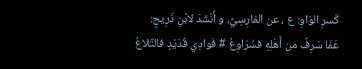كَسرِ الوَاوِ: ع ، عن الفارِسِيِّ، و أَنْشَدَ لابْنِ ذَرِيحٍ:
عَفَا سَرِفٌ من أَهْلِهِ فسُرَاوِعُ # فَوادِي قُدَيْدٍ فالتِّلاعُ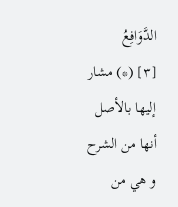الدَّوَافِعُ
[٣] (*) مشار إليها بالأصل أنها من الشرح و هي من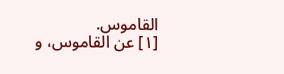القاموس.
[١] عن القاموس، و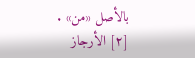بالأصل «من» .
[٢] الأرجاز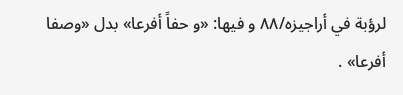لرؤبة في أراجيزه/٨٨ و فيها: «و حفاً أفرعا» بدل «وصفا أفرعا» .